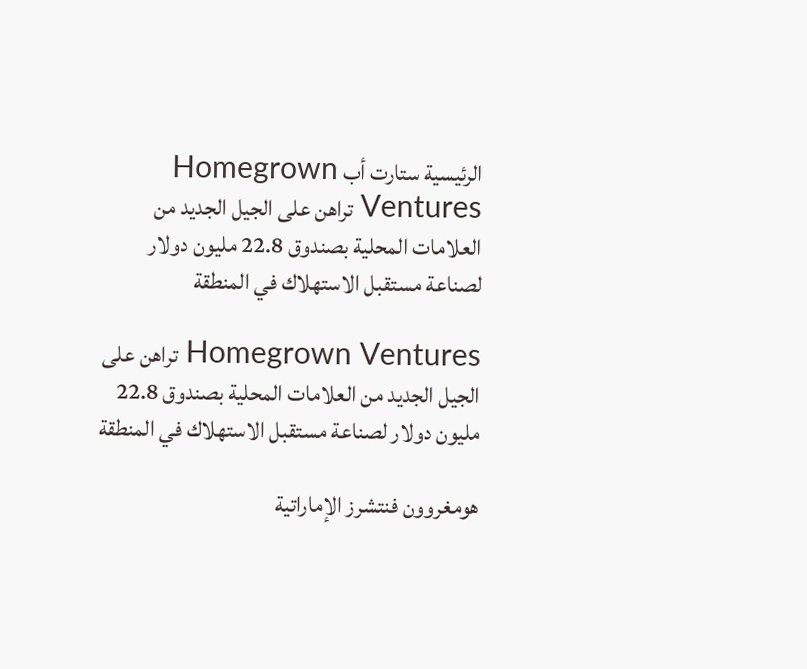الرئيسية ستارت أب Homegrown Ventures تراهن على الجيل الجديد من العلامات المحلية بصندوق 22.8 مليون دولار لصناعة مستقبل الاستهلاك في المنطقة

Homegrown Ventures تراهن على الجيل الجديد من العلامات المحلية بصندوق 22.8 مليون دولار لصناعة مستقبل الاستهلاك في المنطقة

هومغروون فنتشرز الإماراتية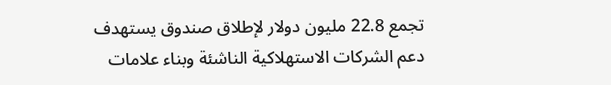تجمع 22.8 مليون دولار لإطلاق صندوق يستهدف دعم الشركات الاستهلاكية الناشئة وبناء علامات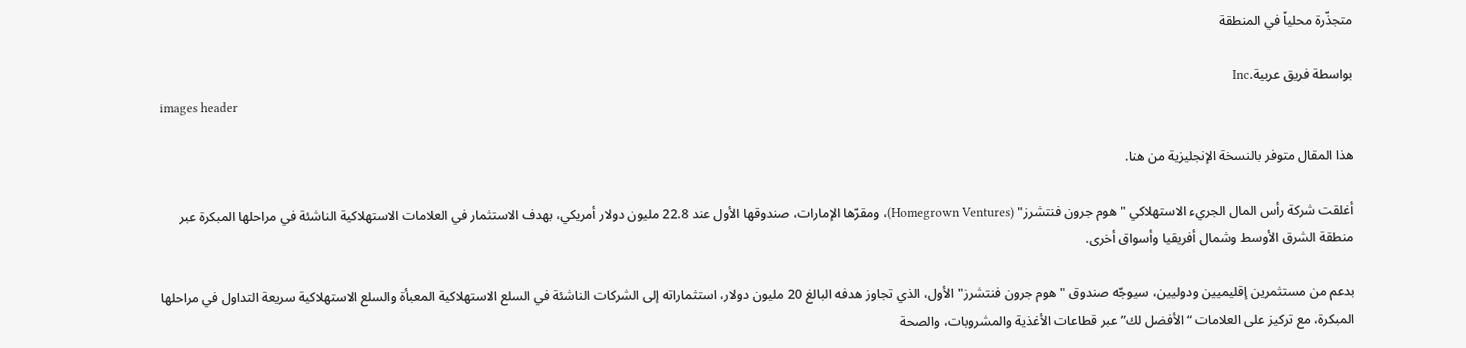متجذّرة محلياً في المنطقة

بواسطة فريق عربية.Inc
images header

هذا المقال متوفر بالنسخة الإنجليزية من هنا.

أغلقت شركة رأس المال الجريء الاستهلاكي "هوم جرون فنتشرز" (Homegrown Ventures)، ومقرّها الإمارات، صندوقها الأول عند 22.8 مليون دولار أمريكي، بهدف الاستثمار في العلامات الاستهلاكية الناشئة في مراحلها المبكرة عبر منطقة الشرق الأوسط وشمال أفريقيا وأسواق أخرى.

بدعم من مستثمرين إقليميين ودوليين، سيوجّه صندوق "هوم جرون فنتشرز" الأول، الذي تجاوز هدفه البالغ 20 مليون دولار، استثماراته إلى الشركات الناشئة في السلع الاستهلاكية المعبأة والسلع الاستهلاكية سريعة التداول في مراحلها المبكرة، مع تركيز على العلامات “الأفضل لك” عبر قطاعات الأغذية والمشروبات، والصحة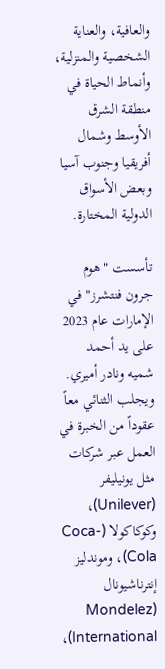والعافية، والعناية الشخصية والمنزلية، وأنماط الحياة في منطقة الشرق الأوسط وشمال أفريقيا وجنوب آسيا وبعض الأسواق الدولية المختارة.

تأسست "هوم جرون فنتشرز" في الإمارات عام 2023 على يد أحمد شميه ونادر أميري. ويجلب الثنائي معاً عقوداً من الخبرة في العمل عبر شركات مثل يونيليفر (Unilever)، وكوكاكولا (Coca-Cola)، وموندليز إنترناشيونال (Mondelez International)،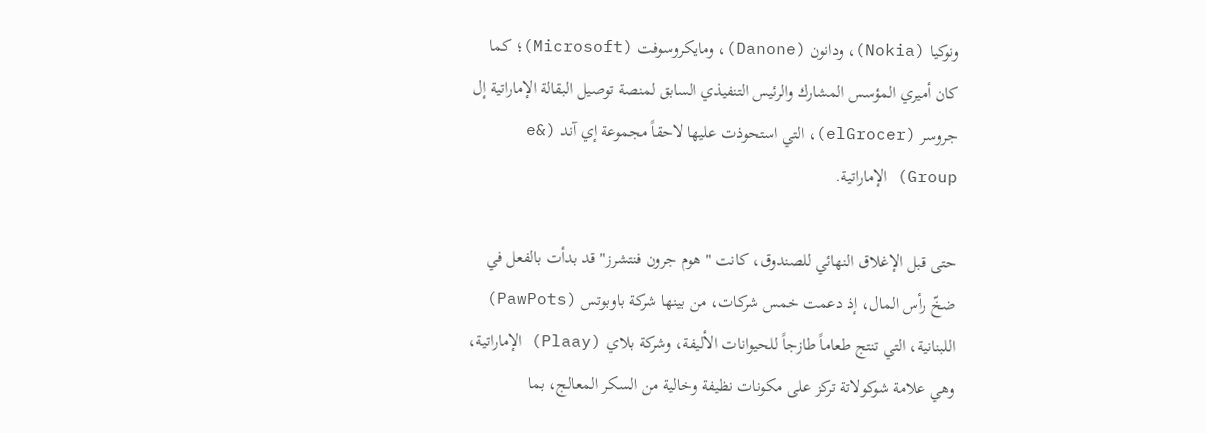ونوكيا (Nokia)، ودانون (Danone)، ومايكروسوفت (Microsoft)؛ كما كان أميري المؤسس المشارك والرئيس التنفيذي السابق لمنصة توصيل البقالة الإماراتية إل جروسر (elGrocer)، التي استحوذت عليها لاحقاً مجموعة إي آند (e& Group) الإماراتية.

حتى قبل الإغلاق النهائي للصندوق، كانت "هوم جرون فنتشرز" قد بدأت بالفعل في ضخّ رأس المال، إذ دعمت خمس شركات، من بينها شركة باوبوتس (PawPots) اللبنانية، التي تنتج طعاماً طازجاً للحيوانات الأليفة، وشركة بلاي (Plaay) الإماراتية، وهي علامة شوكولاتة تركز على مكونات نظيفة وخالية من السكر المعالج، بما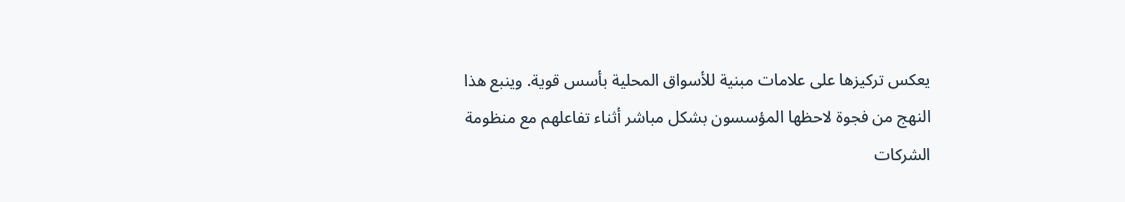يعكس تركيزها على علامات مبنية للأسواق المحلية بأسس قوية. وينبع هذا النهج من فجوة لاحظها المؤسسون بشكل مباشر أثناء تفاعلهم مع منظومة الشركات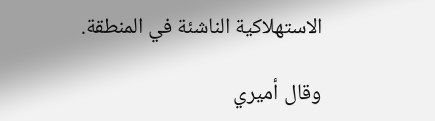الاستهلاكية الناشئة في المنطقة.

وقال أميري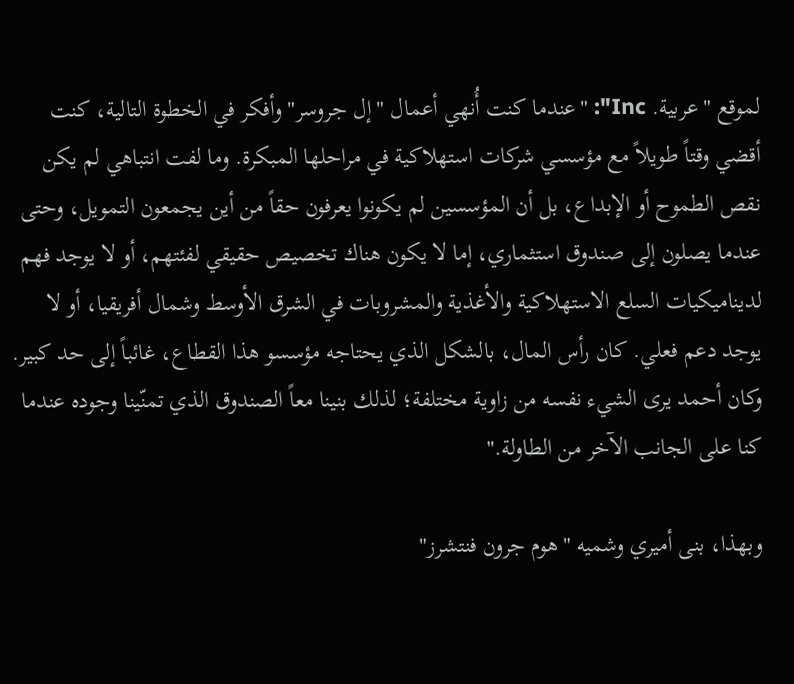لموقع "عربية. Inc": "عندما كنت أُنهي أعمال "إل جروسر" وأفكر في الخطوة التالية، كنت أقضي وقتاً طويلاً مع مؤسسي شركات استهلاكية في مراحلها المبكرة. وما لفت انتباهي لم يكن نقص الطموح أو الإبداع، بل أن المؤسسين لم يكونوا يعرفون حقاً من أين يجمعون التمويل، وحتى عندما يصلون إلى صندوق استثماري، إما لا يكون هناك تخصيص حقيقي لفئتهم، أو لا يوجد فهم لديناميكيات السلع الاستهلاكية والأغذية والمشروبات في الشرق الأوسط وشمال أفريقيا، أو لا يوجد دعم فعلي. كان رأس المال، بالشكل الذي يحتاجه مؤسسو هذا القطاع، غائباً إلى حد كبير. وكان أحمد يرى الشيء نفسه من زاوية مختلفة؛ لذلك بنينا معاً الصندوق الذي تمنّينا وجوده عندما كنا على الجانب الآخر من الطاولة."

وبهذا، بنى أميري وشميه "هوم جرون فنتشرز"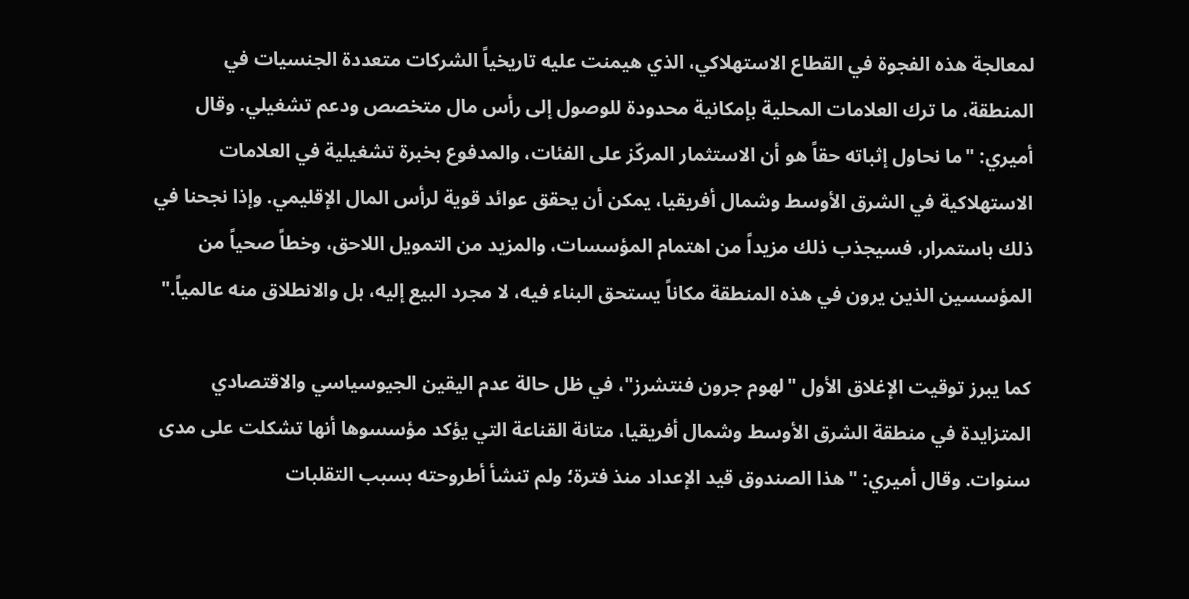لمعالجة هذه الفجوة في القطاع الاستهلاكي، الذي هيمنت عليه تاريخياً الشركات متعددة الجنسيات في المنطقة، ما ترك العلامات المحلية بإمكانية محدودة للوصول إلى رأس مال متخصص ودعم تشغيلي. وقال أميري: "ما نحاول إثباته حقاً هو أن الاستثمار المركّز على الفئات، والمدفوع بخبرة تشغيلية في العلامات الاستهلاكية في الشرق الأوسط وشمال أفريقيا، يمكن أن يحقق عوائد قوية لرأس المال الإقليمي. وإذا نجحنا في ذلك باستمرار، فسيجذب ذلك مزيداً من اهتمام المؤسسات، والمزيد من التمويل اللاحق، وخطاً صحياً من المؤسسين الذين يرون في هذه المنطقة مكاناً يستحق البناء فيه، لا مجرد البيع إليه، بل والانطلاق منه عالمياً."

كما يبرز توقيت الإغلاق الأول "لهوم جرون فنتشرز"، في ظل حالة عدم اليقين الجيوسياسي والاقتصادي المتزايدة في منطقة الشرق الأوسط وشمال أفريقيا، متانة القناعة التي يؤكد مؤسسوها أنها تشكلت على مدى سنوات. وقال أميري: "هذا الصندوق قيد الإعداد منذ فترة؛ ولم تنشأ أطروحته بسبب التقلبات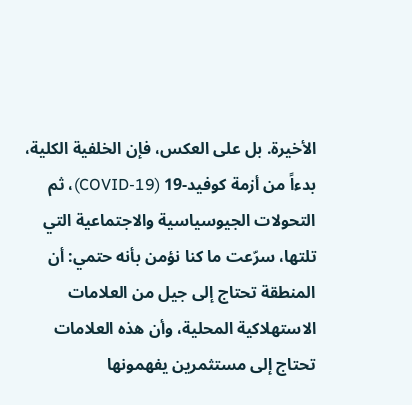الأخيرة. بل على العكس، فإن الخلفية الكلية، بدءاً من أزمة كوفيد-19 (COVID-19)، ثم التحولات الجيوسياسية والاجتماعية التي تلتها، سرّعت ما كنا نؤمن بأنه حتمي: أن المنطقة تحتاج إلى جيل من العلامات الاستهلاكية المحلية، وأن هذه العلامات تحتاج إلى مستثمرين يفهمونها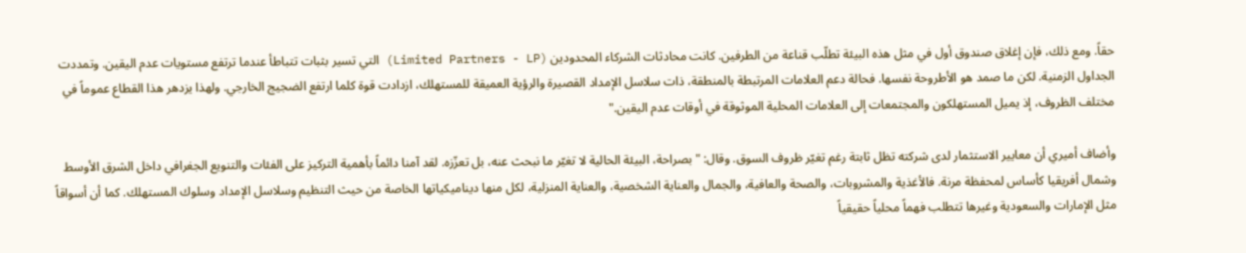حقاً. ومع ذلك، فإن إغلاق صندوق أول في مثل هذه البيئة تطلّب قناعة من الطرفين. كانت محادثات الشركاء المحدودين (Limited Partners - LP) التي تسير بثبات تتباطأ عندما ترتفع مستويات عدم اليقين. وتمددت الجداول الزمنية. لكن ما صمد هو الأطروحة نفسها. فحالة دعم العلامات المرتبطة بالمنطقة، ذات سلاسل الإمداد القصيرة والرؤية العميقة للمستهلك، ازدادت قوة كلما ارتفع الضجيج الخارجي. ولهذا يزدهر هذا القطاع عموماً في مختلف الظروف، إذ يميل المستهلكون والمجتمعات إلى العلامات المحلية الموثوقة في أوقات عدم اليقين."

وأضاف أميري أن معايير الاستثمار لدى شركته تظل ثابتة رغم تغيّر ظروف السوق. وقال: "بصراحة، البيئة الحالية لا تغيّر ما نبحث عنه، بل تعزّزه. لقد آمنا دائماً بأهمية التركيز على الفئات والتنويع الجغرافي داخل الشرق الأوسط وشمال أفريقيا كأساس لمحفظة مرنة. فالأغذية والمشروبات، والصحة والعافية، والجمال والعناية الشخصية، والعناية المنزلية، لكل منها ديناميكياتها الخاصة من حيث التنظيم وسلاسل الإمداد وسلوك المستهلك. كما أن أسواقاً مثل الإمارات والسعودية وغيرها تتطلب فهماً محلياً حقيقياً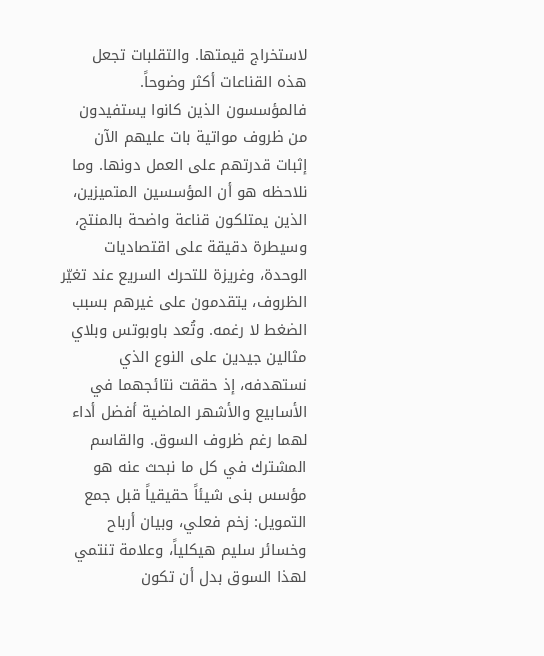لاستخراج قيمتها. والتقلبات تجعل هذه القناعات أكثر وضوحاً. فالمؤسسون الذين كانوا يستفيدون من ظروف مواتية بات عليهم الآن إثبات قدرتهم على العمل دونها. وما نلاحظه هو أن المؤسسين المتميزين، الذين يمتلكون قناعة واضحة بالمنتج، وسيطرة دقيقة على اقتصاديات الوحدة، وغريزة للتحرك السريع عند تغيّر الظروف، يتقدمون على غيرهم بسبب الضغط لا رغمه. وتُعد باوبوتس وبلاي مثالين جيدين على النوع الذي نستهدفه، إذ حققت نتائجهما في الأسابيع والأشهر الماضية أفضل أداء لهما رغم ظروف السوق. والقاسم المشترك في كل ما نبحث عنه هو مؤسس بنى شيئاً حقيقياً قبل جمع التمويل: زخم فعلي، وبيان أرباح وخسائر سليم هيكلياً، وعلامة تنتمي لهذا السوق بدل أن تكون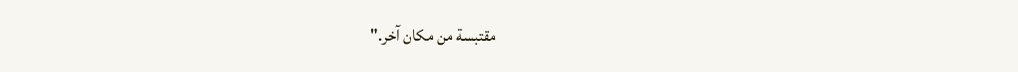مقتبسة من مكان آخر."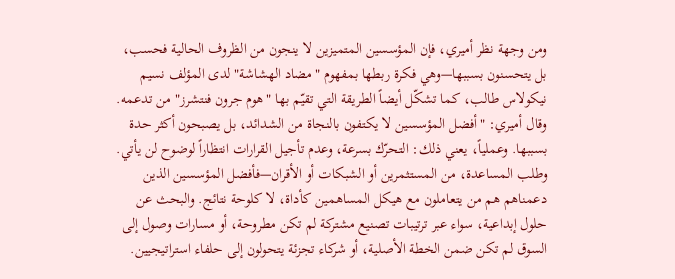ومن وجهة نظر أميري، فإن المؤسسين المتميزين لا ينجون من الظروف الحالية فحسب، بل يتحسنون بسببها—وهي فكرة ربطها بمفهوم "مضاد الهشاشة" لدى المؤلف نسيم نيكولاس طالب، كما تشكّل أيضاً الطريقة التي تقيّم بها "هوم جرون فنتشرز" من تدعمه. وقال أميري: "أفضل المؤسسين لا يكتفون بالنجاة من الشدائد، بل يصبحون أكثر حدة بسببها. وعملياً، يعني ذلك: التحرّك بسرعة، وعدم تأجيل القرارات انتظاراً لوضوح لن يأتي. وطلب المساعدة، من المستثمرين أو الشبكات أو الأقران—فأفضل المؤسسين الذين دعمناهم هم من يتعاملون مع هيكل المساهمين كأداة، لا كلوحة نتائج. والبحث عن حلول إبداعية، سواء عبر ترتيبات تصنيع مشتركة لم تكن مطروحة، أو مسارات وصول إلى السوق لم تكن ضمن الخطة الأصلية، أو شركاء تجزئة يتحولون إلى حلفاء استراتيجيين.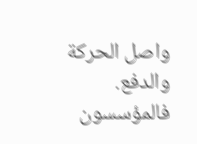واصل الحركة والدفع. فالمؤسسون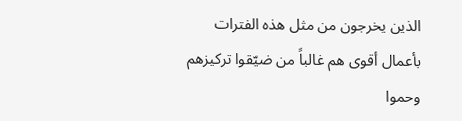الذين يخرجون من مثل هذه الفترات بأعمال أقوى هم غالباً من ضيّقوا تركيزهم وحموا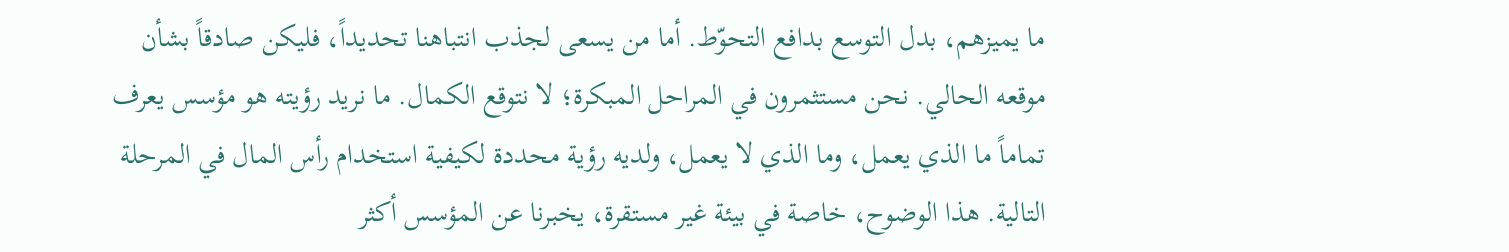ما يميزهم، بدل التوسع بدافع التحوّط. أما من يسعى لجذب انتباهنا تحديداً، فليكن صادقاً بشأن موقعه الحالي. نحن مستثمرون في المراحل المبكرة؛ لا نتوقع الكمال. ما نريد رؤيته هو مؤسس يعرف تماماً ما الذي يعمل، وما الذي لا يعمل، ولديه رؤية محددة لكيفية استخدام رأس المال في المرحلة التالية. هذا الوضوح، خاصة في بيئة غير مستقرة، يخبرنا عن المؤسس أكثر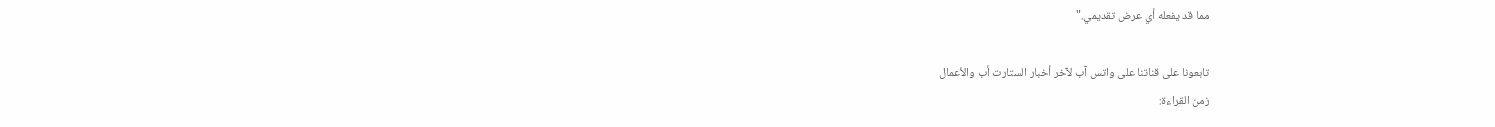مما قد يفعله أي عرض تقديمي."

تابعونا على قناتنا على واتس آب لآخر أخبار الستارت أب والأعمال
زمن القراءة: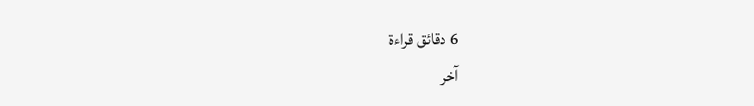6 دقائق قراءة
آخر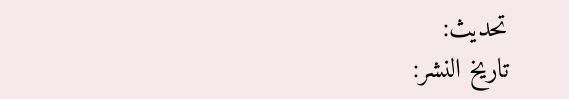تحديث:
تاريخ النشر: